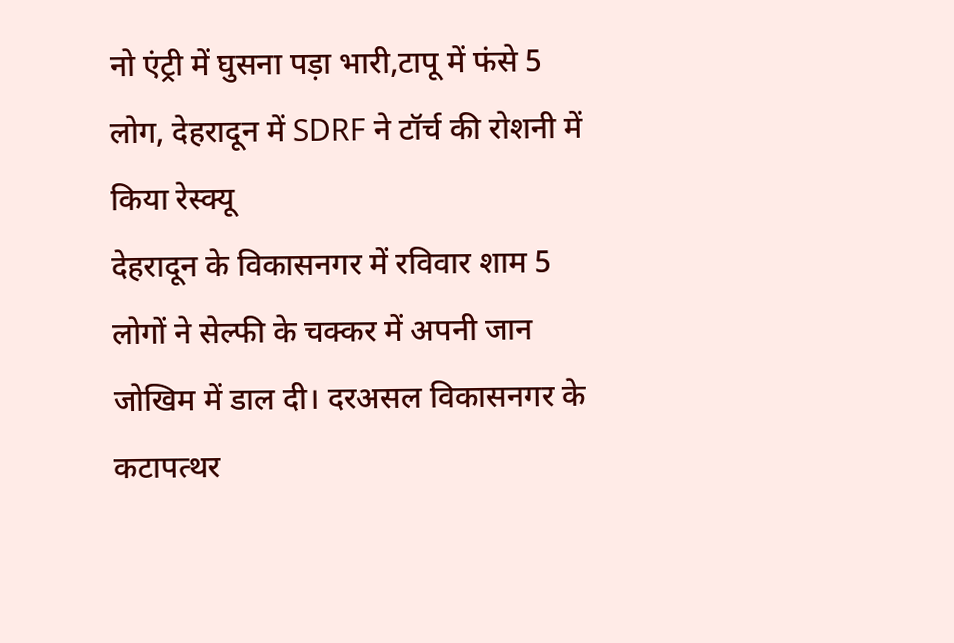नो एंट्री में घुसना पड़ा भारी,टापू में फंसे 5 लोग, देहरादून में SDRF ने टॉर्च की रोशनी में किया रेस्क्यू
देहरादून के विकासनगर में रविवार शाम 5 लोगों ने सेल्फी के चक्कर में अपनी जान जोखिम में डाल दी। दरअसल विकासनगर के कटापत्थर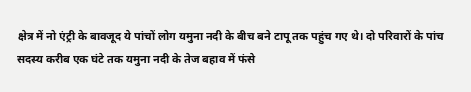क्षेत्र में नो एंट्री के बावजूद ये पांचों लोग यमुना नदी के बीच बने टापू तक पहुंच गए थे। दो परिवारों के पांच सदस्य करीब एक घंटे तक यमुना नदी के तेज बहाव में फंसे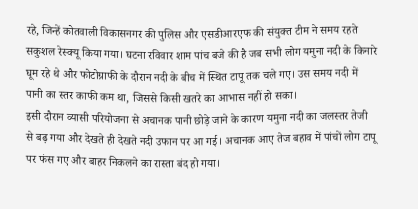रहे, जिन्हें कोतवाली विकासनगर की पुलिस और एसडीआरएफ की संयुक्त टीम ने समय रहते सकुशल रेस्क्यू किया गया। घटना रविवार शाम पांच बजे की है जब सभी लोग यमुना नदी के किनारे घूम रहे थे और फोटोग्राफी के दौरान नदी के बीच में स्थित टापू तक चले गए। उस समय नदी में पानी का स्तर काफी कम था, जिससे किसी खतरे का आभास नहीं हो सका।
इसी दौरान व्यासी परियोजना से अचानक पानी छोड़े जाने के कारण यमुना नदी का जलस्तर तेजी से बढ़ गया और देखते ही देखते नदी उफान पर आ गई। अचानक आए तेज बहाव में पांचों लोग टापू पर फंस गए और बाहर निकलने का रास्ता बंद हो गया।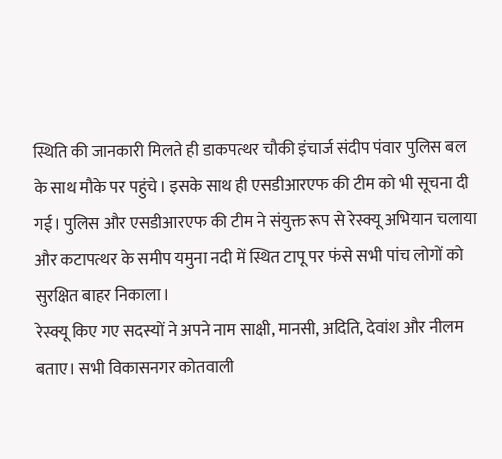स्थिति की जानकारी मिलते ही डाकपत्थर चौकी इंचार्ज संदीप पंवार पुलिस बल के साथ मौके पर पहुंचे। इसके साथ ही एसडीआरएफ की टीम को भी सूचना दी गई। पुलिस और एसडीआरएफ की टीम ने संयुक्त रूप से रेस्क्यू अभियान चलाया और कटापत्थर के समीप यमुना नदी में स्थित टापू पर फंसे सभी पांच लोगों को सुरक्षित बाहर निकाला।
रेस्क्यू किए गए सदस्यों ने अपने नाम साक्षी, मानसी, अदिति, देवांश और नीलम बताए। सभी विकासनगर कोतवाली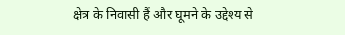क्षेत्र के निवासी हैं और घूमने के उद्देश्य से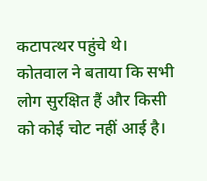कटापत्थर पहुंचे थे।
कोतवाल ने बताया कि सभी लोग सुरक्षित हैं और किसी को कोई चोट नहीं आई है।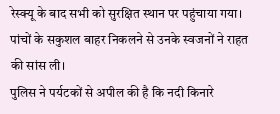रेस्क्यू के बाद सभी को सुरक्षित स्थान पर पहुंचाया गया। पांचों के सकुशल बाहर निकलने से उनके स्वजनों ने राहत की सांस ली।
पुलिस ने पर्यटकों से अपील की है कि नदी किनारे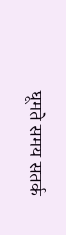घूमते समय सतर्क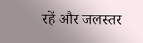रहें और जलस्तर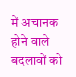में अचानक होने वाले बदलावों को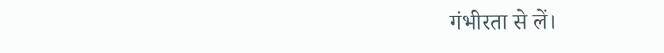गंभीरता से लें।